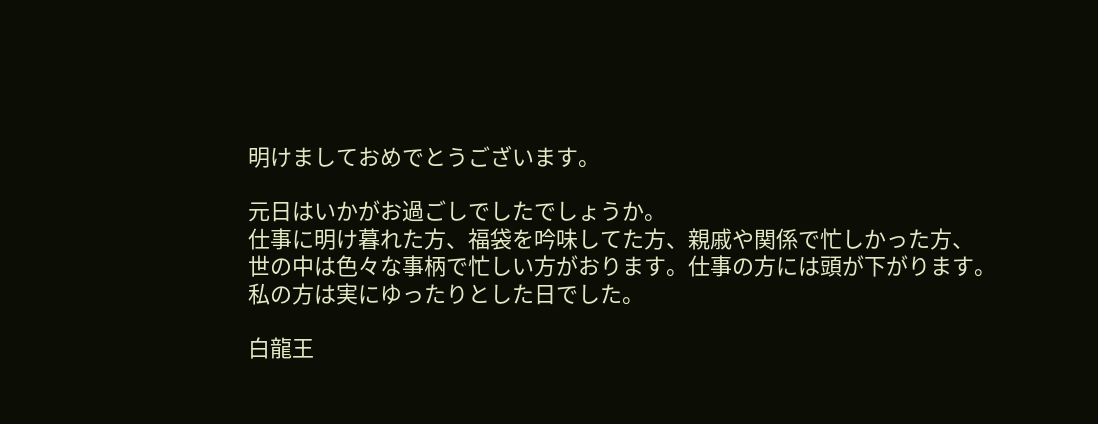明けましておめでとうございます。

元日はいかがお過ごしでしたでしょうか。
仕事に明け暮れた方、福袋を吟味してた方、親戚や関係で忙しかった方、
世の中は色々な事柄で忙しい方がおります。仕事の方には頭が下がります。
私の方は実にゆったりとした日でした。

白龍王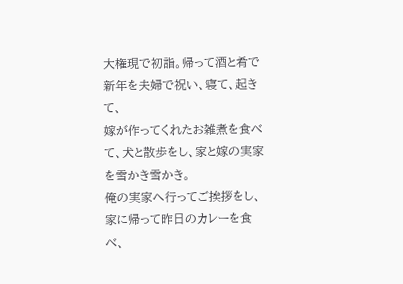大権現で初詣。帰って酒と肴で新年を夫婦で祝い、寝て、起きて、
嫁が作ってくれたお雑煮を食べて、犬と散歩をし、家と嫁の実家を雪かき雪かき。
俺の実家へ行ってご挨拶をし、家に帰って昨日のカレーを食べ、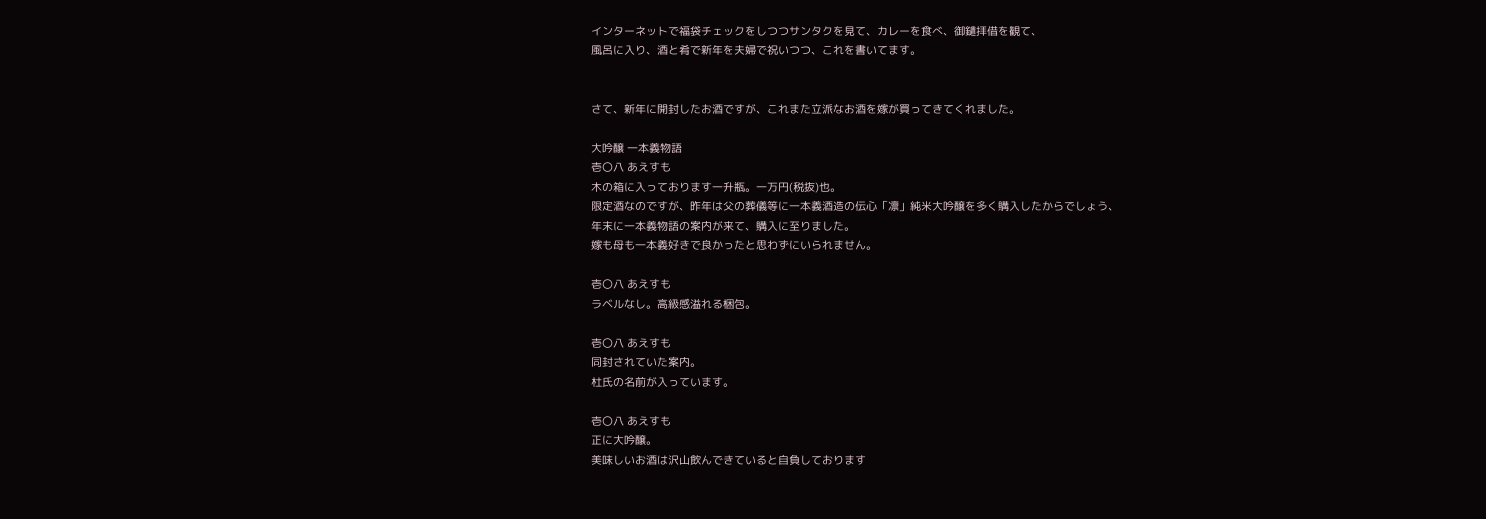インターネットで福袋チェックをしつつサンタクを見て、カレーを食べ、御鑓拝借を観て、
風呂に入り、酒と肴で新年を夫婦で祝いつつ、これを書いてます。


さて、新年に開封したお酒ですが、これまた立派なお酒を嫁が買ってきてくれました。

大吟醸 一本義物語
壱〇八 あえすも
木の箱に入っております一升瓶。一万円(税抜)也。
限定酒なのですが、昨年は父の葬儀等に一本義酒造の伝心「凛」純米大吟醸を多く購入したからでしょう、
年末に一本義物語の案内が来て、購入に至りました。
嫁も母も一本義好きで良かったと思わずにいられません。

壱〇八 あえすも
ラベルなし。高級感溢れる梱包。

壱〇八 あえすも
同封されていた案内。
杜氏の名前が入っています。

壱〇八 あえすも
正に大吟醸。
美味しいお酒は沢山飲んできていると自負しております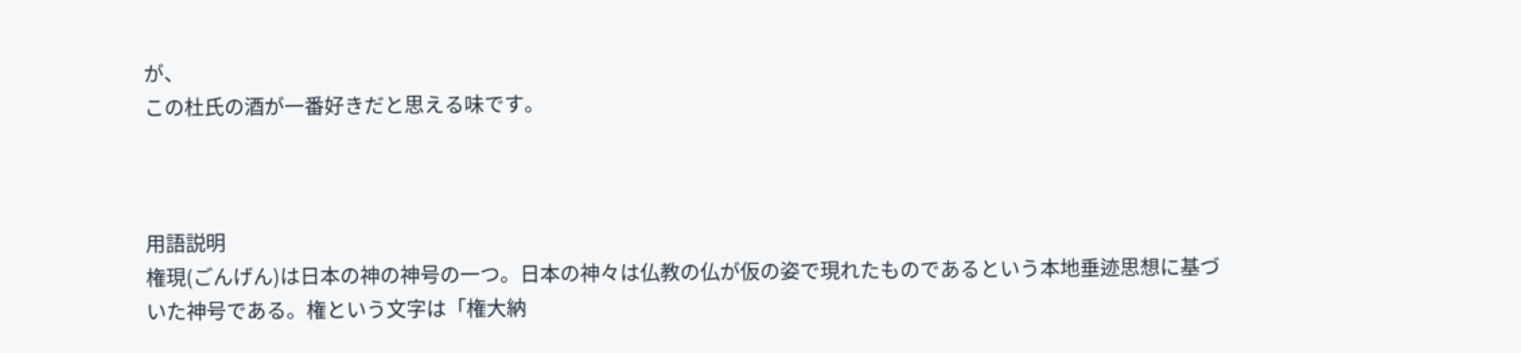が、
この杜氏の酒が一番好きだと思える味です。



用語説明
権現(ごんげん)は日本の神の神号の一つ。日本の神々は仏教の仏が仮の姿で現れたものであるという本地垂迹思想に基づいた神号である。権という文字は「権大納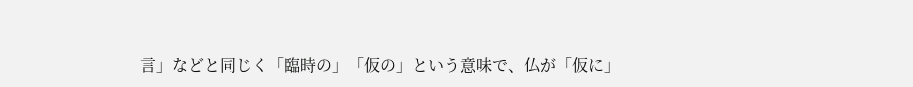言」などと同じく「臨時の」「仮の」という意味で、仏が「仮に」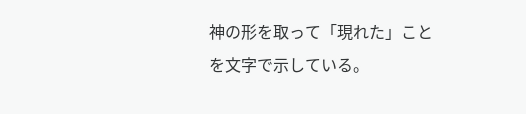神の形を取って「現れた」ことを文字で示している。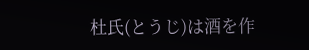杜氏(とうじ)は酒を作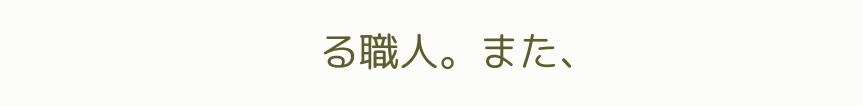る職人。また、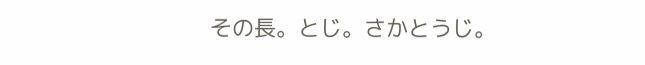その長。とじ。さかとうじ。